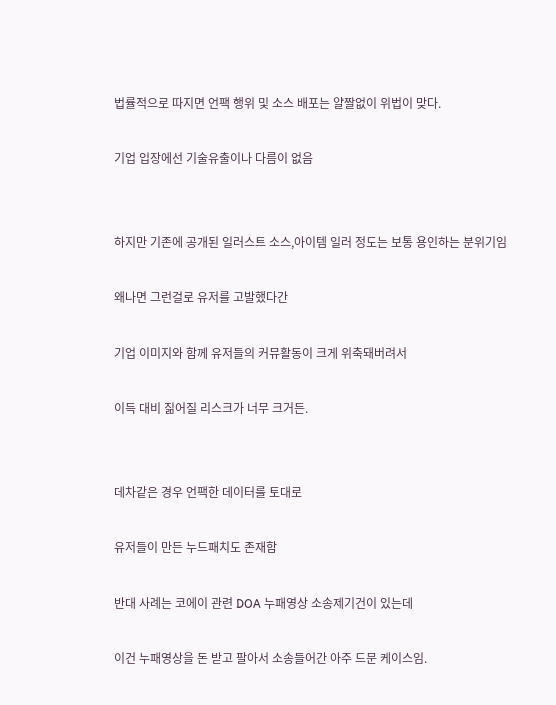법률적으로 따지면 언팩 행위 및 소스 배포는 얄짤없이 위법이 맞다.

기업 입장에선 기술유출이나 다름이 없음


하지만 기존에 공개된 일러스트 소스,아이템 일러 정도는 보통 용인하는 분위기임

왜나면 그런걸로 유저를 고발했다간

기업 이미지와 함께 유저들의 커뮤활동이 크게 위축돼버려서

이득 대비 짊어질 리스크가 너무 크거든.


데차같은 경우 언팩한 데이터를 토대로

유저들이 만든 누드패치도 존재함

반대 사례는 코에이 관련 DOA 누패영상 소송제기건이 있는데

이건 누패영상을 돈 받고 팔아서 소송들어간 아주 드문 케이스임.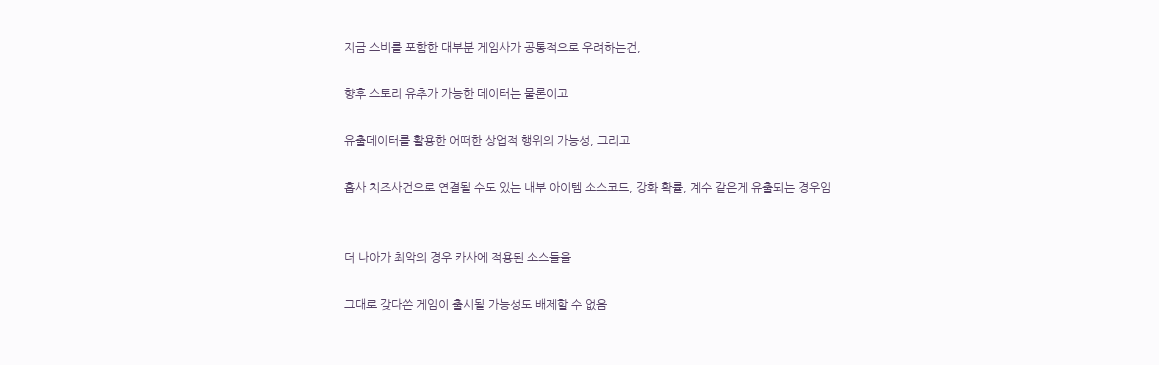지금 스비를 포함한 대부분 게임사가 공통적으로 우려하는건,

향후 스토리 유추가 가능한 데이터는 물론이고

유출데이터를 활용한 어떠한 상업적 행위의 가능성, 그리고

흡사 치즈사건으로 연결될 수도 있는 내부 아이템 소스코드, 강화 확률, 계수 같은게 유출되는 경우임


더 나아가 최악의 경우 카사에 적용된 소스들을

그대로 갖다쓴 게임이 출시될 가능성도 배제할 수 없음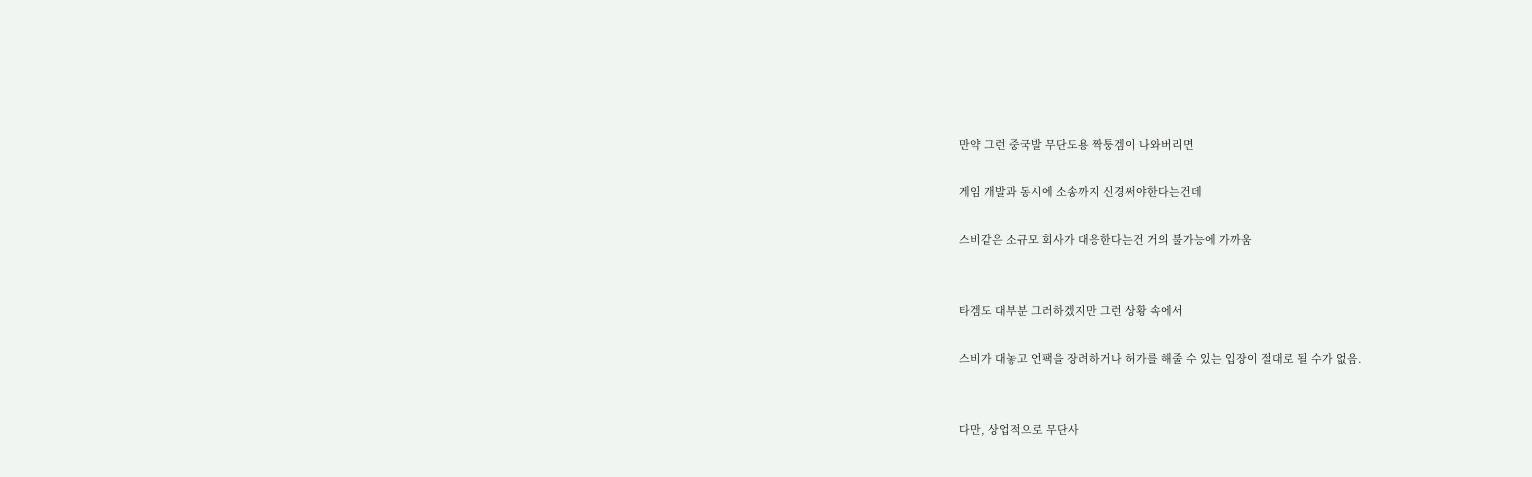만약 그런 중국발 무단도용 짝퉁겜이 나와버리면

게임 개발과 동시에 소송까지 신경써야한다는건데

스비같은 소규모 회사가 대응한다는건 거의 불가능에 가까움


타겜도 대부분 그러하겠지만 그런 상황 속에서

스비가 대놓고 언팩을 장려하거나 허가를 해줄 수 있는 입장이 절대로 될 수가 없음.


다만, 상업적으로 무단사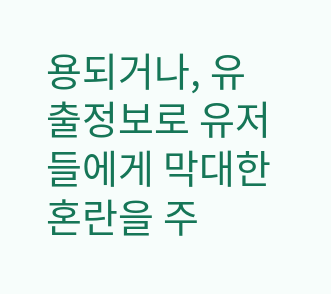용되거나, 유출정보로 유저들에게 막대한 혼란을 주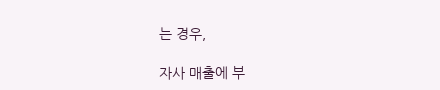는 경우,

자사 매출에 부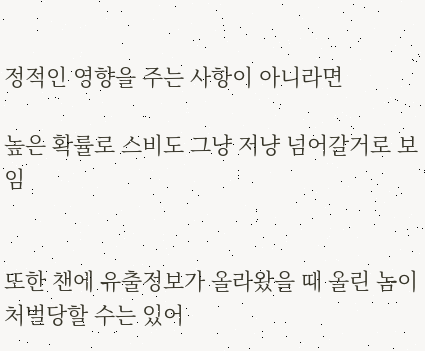정적인 영향을 주는 사항이 아니라면

높은 확률로 스비도 그냥 저냥 넘어갈거로 보임


또한 챈에 유출정보가 올라왔을 때 올린 놈이 처벌당할 수는 있어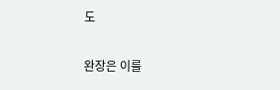도

완장은 이를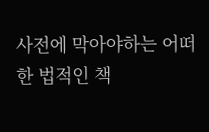사전에 막아야하는 어떠한 법적인 책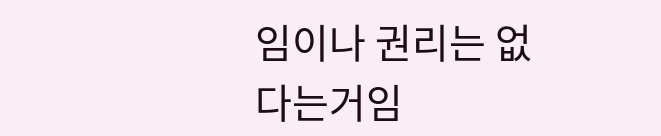임이나 권리는 없다는거임